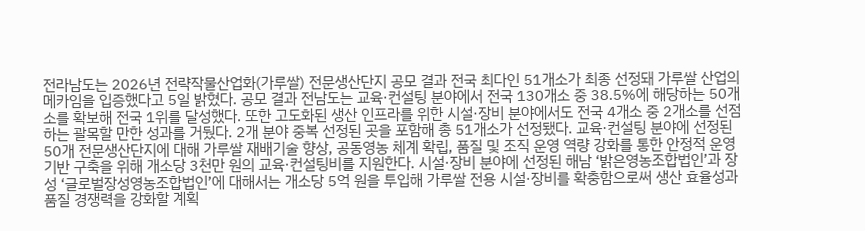전라남도는 2026년 전략작물산업화(가루쌀) 전문생산단지 공모 결과 전국 최다인 51개소가 최종 선정돼 가루쌀 산업의 메카임을 입증했다고 5일 밝혔다. 공모 결과 전남도는 교육·컨설팅 분야에서 전국 130개소 중 38.5%에 해당하는 50개소를 확보해 전국 1위를 달성했다. 또한 고도화된 생산 인프라를 위한 시설·장비 분야에서도 전국 4개소 중 2개소를 선점하는 괄목할 만한 성과를 거뒀다. 2개 분야 중복 선정된 곳을 포함해 총 51개소가 선정됐다. 교육·컨설팅 분야에 선정된 50개 전문생산단지에 대해 가루쌀 재배기술 향상, 공동영농 체계 확립, 품질 및 조직 운영 역량 강화를 통한 안정적 운영 기반 구축을 위해 개소당 3천만 원의 교육·컨설팅비를 지원한다. 시설·장비 분야에 선정된 해남 ‘밝은영농조합법인’과 장성 ‘글로벌장성영농조합법인’에 대해서는 개소당 5억 원을 투입해 가루쌀 전용 시설·장비를 확충함으로써 생산 효율성과 품질 경쟁력을 강화할 계획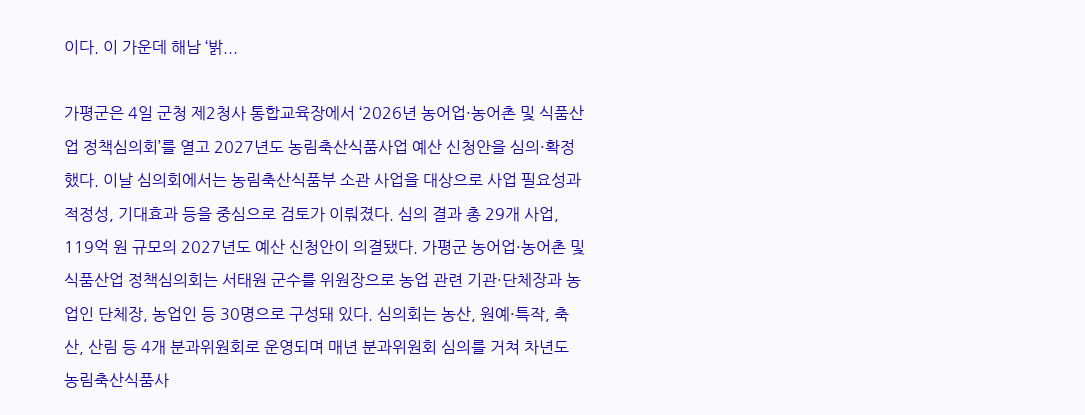이다. 이 가운데 해남 ‘밝...

가평군은 4일 군청 제2청사 통합교육장에서 ‘2026년 농어업·농어촌 및 식품산업 정책심의회’를 열고 2027년도 농림축산식품사업 예산 신청안을 심의·확정했다. 이날 심의회에서는 농림축산식품부 소관 사업을 대상으로 사업 필요성과 적정성, 기대효과 등을 중심으로 검토가 이뤄졌다. 심의 결과 총 29개 사업, 119억 원 규모의 2027년도 예산 신청안이 의결됐다. 가평군 농어업·농어촌 및 식품산업 정책심의회는 서태원 군수를 위원장으로 농업 관련 기관·단체장과 농업인 단체장, 농업인 등 30명으로 구성돼 있다. 심의회는 농산, 원예·특작, 축산, 산림 등 4개 분과위원회로 운영되며 매년 분과위원회 심의를 거쳐 차년도 농림축산식품사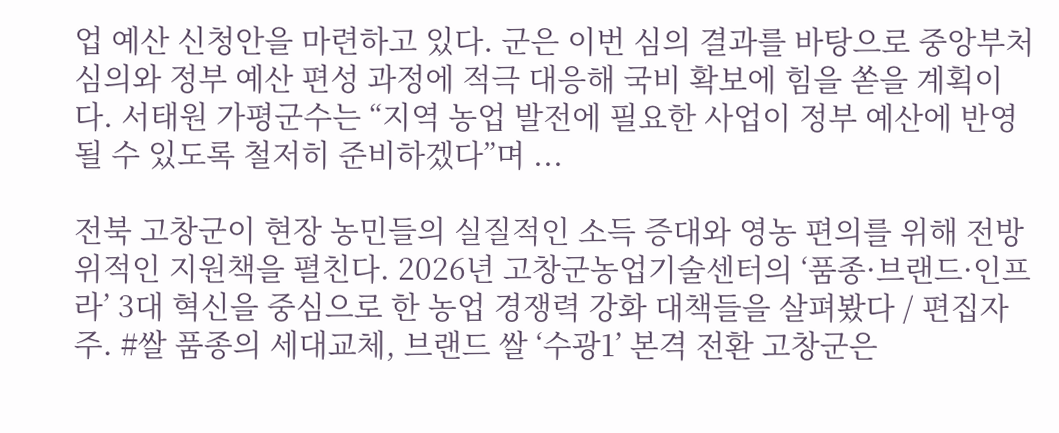업 예산 신청안을 마련하고 있다. 군은 이번 심의 결과를 바탕으로 중앙부처 심의와 정부 예산 편성 과정에 적극 대응해 국비 확보에 힘을 쏟을 계획이다. 서태원 가평군수는 “지역 농업 발전에 필요한 사업이 정부 예산에 반영될 수 있도록 철저히 준비하겠다”며 ...

전북 고창군이 현장 농민들의 실질적인 소득 증대와 영농 편의를 위해 전방위적인 지원책을 펼친다. 2026년 고창군농업기술센터의 ‘품종·브랜드·인프라’ 3대 혁신을 중심으로 한 농업 경쟁력 강화 대책들을 살펴봤다 / 편집자주. #쌀 품종의 세대교체, 브랜드 쌀 ‘수광1’ 본격 전환 고창군은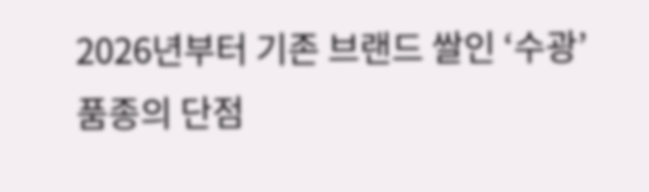2026년부터 기존 브랜드 쌀인 ‘수광’ 품종의 단점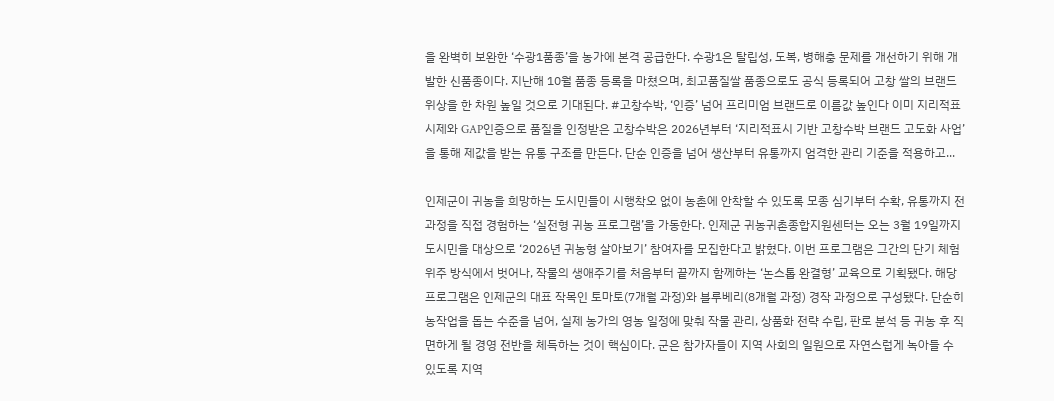을 완벽히 보완한 ‘수광1품종’을 농가에 본격 공급한다. 수광1은 탈립성, 도복, 병해충 문제를 개선하기 위해 개발한 신품종이다. 지난해 10월 품종 등록을 마쳤으며, 최고품질쌀 품종으로도 공식 등록되어 고창 쌀의 브랜드 위상을 한 차원 높일 것으로 기대된다. #고창수박, ‘인증’ 넘어 프리미엄 브랜드로 이름값 높인다 이미 지리적표시제와 GAP인증으로 품질을 인정받은 고창수박은 2026년부터 ‘지리적표시 기반 고창수박 브랜드 고도화 사업’을 통해 제값을 받는 유통 구조를 만든다. 단순 인증을 넘어 생산부터 유통까지 엄격한 관리 기준을 적용하고...

인제군이 귀농을 희망하는 도시민들이 시행착오 없이 농촌에 안착할 수 있도록 모종 심기부터 수확, 유통까지 전 과정을 직접 경험하는 ‘실전형 귀농 프로그램’을 가동한다. 인제군 귀농귀촌종합지원센터는 오는 3월 19일까지 도시민을 대상으로 ‘2026년 귀농형 살아보기’ 참여자를 모집한다고 밝혔다. 이번 프로그램은 그간의 단기 체험 위주 방식에서 벗어나, 작물의 생애주기를 처음부터 끝까지 함께하는 ‘논스톱 완결형’ 교육으로 기획됐다. 해당 프로그램은 인제군의 대표 작목인 토마토(7개월 과정)와 블루베리(8개월 과정) 경작 과정으로 구성됐다. 단순히 농작업을 돕는 수준을 넘어, 실제 농가의 영농 일정에 맞춰 작물 관리, 상품화 전략 수립, 판로 분석 등 귀농 후 직면하게 될 경영 전반을 체득하는 것이 핵심이다. 군은 참가자들이 지역 사회의 일원으로 자연스럽게 녹아들 수 있도록 지역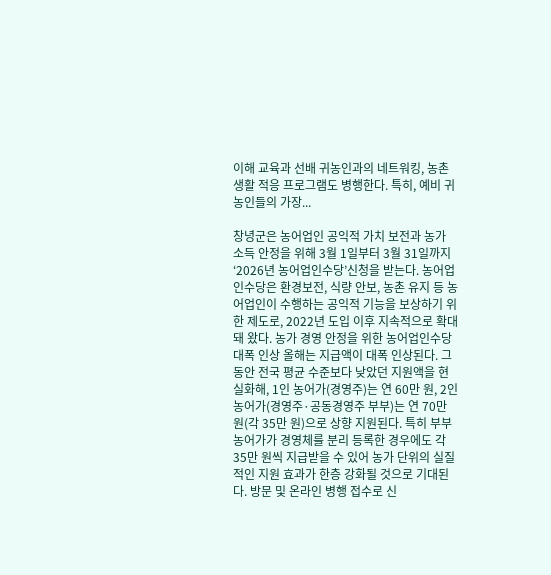이해 교육과 선배 귀농인과의 네트워킹, 농촌 생활 적응 프로그램도 병행한다. 특히, 예비 귀농인들의 가장...

창녕군은 농어업인 공익적 가치 보전과 농가 소득 안정을 위해 3월 1일부터 3월 31일까지‘2026년 농어업인수당’신청을 받는다. 농어업인수당은 환경보전, 식량 안보, 농촌 유지 등 농어업인이 수행하는 공익적 기능을 보상하기 위한 제도로, 2022년 도입 이후 지속적으로 확대돼 왔다. 농가 경영 안정을 위한 농어업인수당 대폭 인상 올해는 지급액이 대폭 인상된다. 그동안 전국 평균 수준보다 낮았던 지원액을 현실화해, 1인 농어가(경영주)는 연 60만 원, 2인 농어가(경영주·공동경영주 부부)는 연 70만 원(각 35만 원)으로 상향 지원된다. 특히 부부 농어가가 경영체를 분리 등록한 경우에도 각 35만 원씩 지급받을 수 있어 농가 단위의 실질적인 지원 효과가 한층 강화될 것으로 기대된다. 방문 및 온라인 병행 접수로 신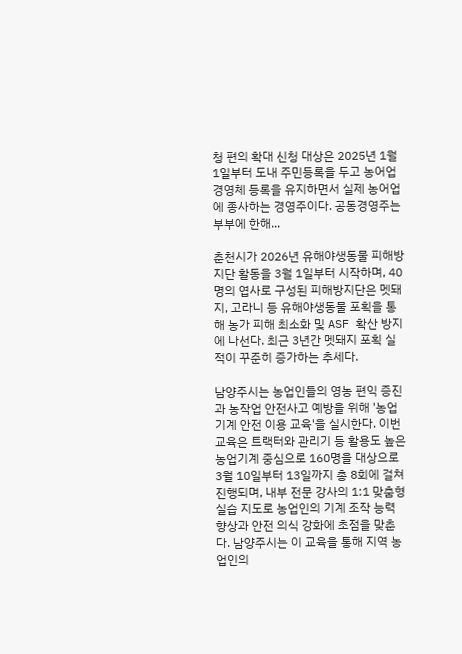청 편의 확대 신청 대상은 2025년 1월 1일부터 도내 주민등록을 두고 농어업경영체 등록을 유지하면서 실제 농어업에 종사하는 경영주이다. 공동경영주는 부부에 한해...

춘천시가 2026년 유해야생동물 피해방지단 활동을 3월 1일부터 시작하며, 40명의 엽사로 구성된 피해방지단은 멧돼지, 고라니 등 유해야생동물 포획을 통해 농가 피해 최소화 및 ASF 확산 방지에 나선다. 최근 3년간 멧돼지 포획 실적이 꾸준히 증가하는 추세다.

남양주시는 농업인들의 영농 편익 증진과 농작업 안전사고 예방을 위해 '농업기계 안전 이용 교육'을 실시한다. 이번 교육은 트랙터와 관리기 등 활용도 높은 농업기계 중심으로 160명을 대상으로 3월 10일부터 13일까지 총 8회에 걸쳐 진행되며, 내부 전문 강사의 1:1 맞춤형 실습 지도로 농업인의 기계 조작 능력 향상과 안전 의식 강화에 초점을 맞춘다. 남양주시는 이 교육을 통해 지역 농업인의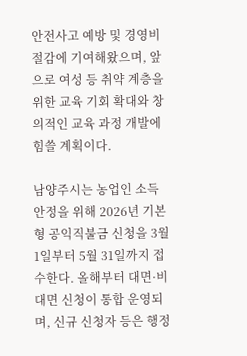안전사고 예방 및 경영비 절감에 기여해왔으며, 앞으로 여성 등 취약 계층을 위한 교육 기회 확대와 창의적인 교육 과정 개발에 힘쓸 계획이다.

남양주시는 농업인 소득 안정을 위해 2026년 기본형 공익직불금 신청을 3월 1일부터 5월 31일까지 접수한다. 올해부터 대면·비대면 신청이 통합 운영되며, 신규 신청자 등은 행정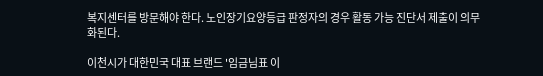복지센터를 방문해야 한다. 노인장기요양등급 판정자의 경우 활동 가능 진단서 제출이 의무화된다.

이천시가 대한민국 대표 브랜드 '임금님표 이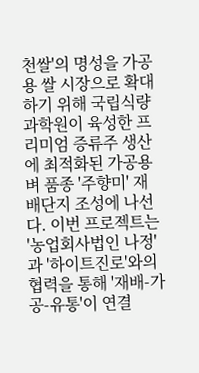천쌀'의 명성을 가공용 쌀 시장으로 확대하기 위해 국립식량과학원이 육성한 프리미엄 증류주 생산에 최적화된 가공용 벼 품종 '주향미' 재배단지 조성에 나선다. 이번 프로젝트는 '농업회사법인 나정'과 '하이트진로'와의 협력을 통해 '재배-가공-유통'이 연결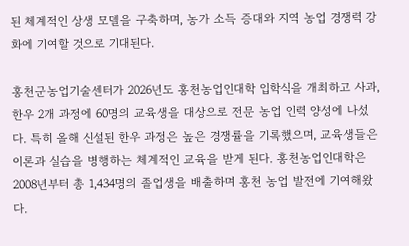된 체계적인 상생 모델을 구축하며, 농가 소득 증대와 지역 농업 경쟁력 강화에 기여할 것으로 기대된다.

홍천군농업기술센터가 2026년도 홍천농업인대학 입학식을 개최하고 사과, 한우 2개 과정에 60명의 교육생을 대상으로 전문 농업 인력 양성에 나섰다. 특히 올해 신설된 한우 과정은 높은 경쟁률을 기록했으며, 교육생들은 이론과 실습을 병행하는 체계적인 교육을 받게 된다. 홍천농업인대학은 2008년부터 총 1,434명의 졸업생을 배출하며 홍천 농업 발전에 기여해왔다.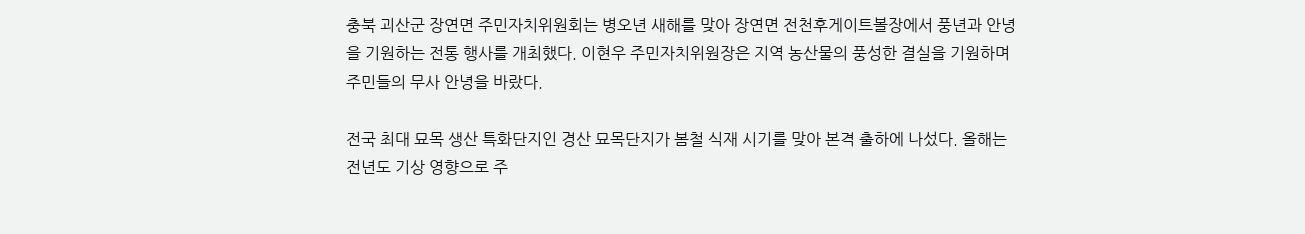충북 괴산군 장연면 주민자치위원회는 병오년 새해를 맞아 장연면 전천후게이트볼장에서 풍년과 안녕을 기원하는 전통 행사를 개최했다. 이현우 주민자치위원장은 지역 농산물의 풍성한 결실을 기원하며 주민들의 무사 안녕을 바랐다.

전국 최대 묘목 생산 특화단지인 경산 묘목단지가 봄철 식재 시기를 맞아 본격 출하에 나섰다. 올해는 전년도 기상 영향으로 주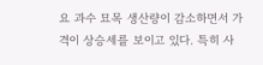요 과수 묘목 생산량이 감소하면서 가격이 상승세를 보이고 있다. 특히 사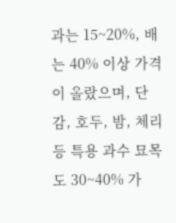과는 15~20%, 배는 40% 이상 가격이 올랐으며, 단감, 호두, 밤, 체리 등 특용 과수 묘목도 30~40% 가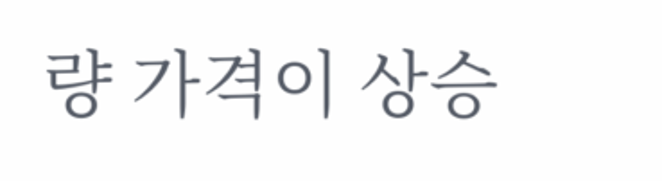량 가격이 상승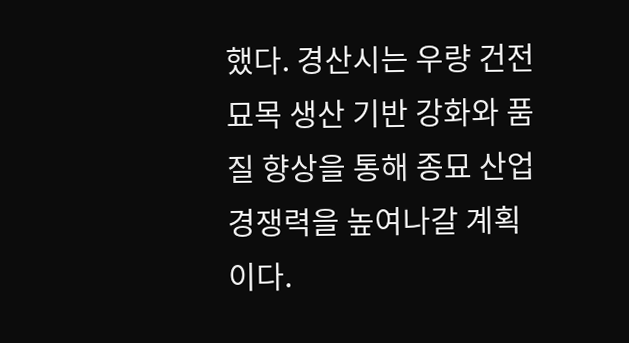했다. 경산시는 우량 건전 묘목 생산 기반 강화와 품질 향상을 통해 종묘 산업 경쟁력을 높여나갈 계획이다.